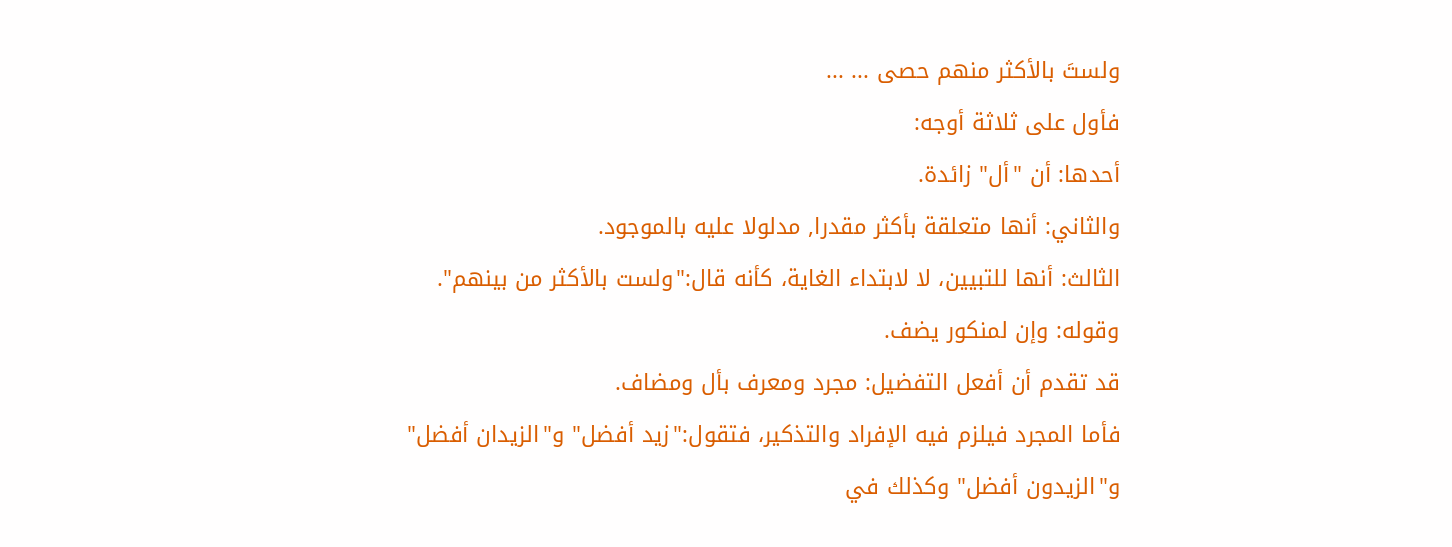ولستَ بالأكثر منهم حصى ... ...
فأول على ثلاثة أوجه:
أحدها: أن "أل" زائدة.
والثاني: أنها متعلقة بأكثر مقدرا, مدلولا عليه بالموجود.
الثالث: أنها للتبيين، لا لابتداء الغاية، كأنه قال:"ولست بالأكثر من بينهم".
وقوله: وإن لمنكور يضف.
قد تقدم أن أفعل التفضيل: مجرد ومعرف بأل ومضاف.
فأما المجرد فيلزم فيه الإفراد والتذكير، فتقول:"زيد أفضل" و"الزيدان أفضل" و"الزيدون أفضل" وكذلك في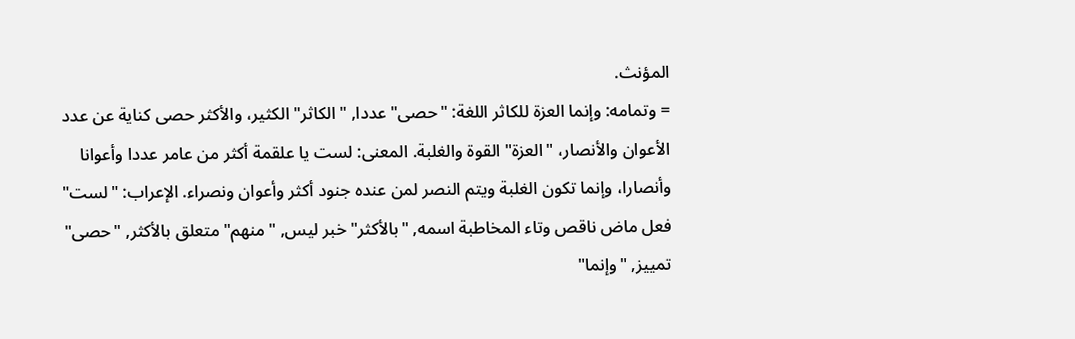المؤنث.
= وتمامه: وإنما العزة للكاثر اللغة: "حصى" عددا, "الكاثر" الكثير، والأكثر حصى كناية عن عدد الأعوان والأنصار، "العزة" القوة والغلبة. المعنى: لست يا علقمة أكثر من عامر عددا وأعوانا وأنصارا، وإنما تكون الغلبة ويتم النصر لمن عنده جنود أكثر وأعوان ونصراء. الإعراب: "لست" فعل ماض ناقص وتاء المخاطبة اسمه, "بالأكثر" خبر ليس, "منهم" متعلق بالأكثر, "حصى" تمييز, "وإنما"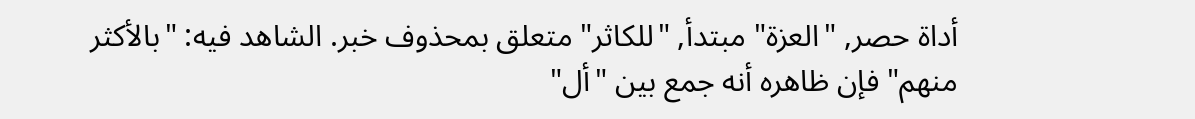أداة حصر, "العزة" مبتدأ, "للكاثر" متعلق بمحذوف خبر. الشاهد فيه: "بالأكثر منهم" فإن ظاهره أنه جمع بين "أل"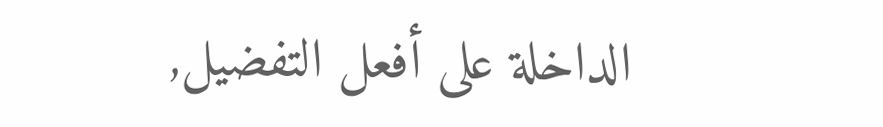الداخلة على أفعل التفضيل,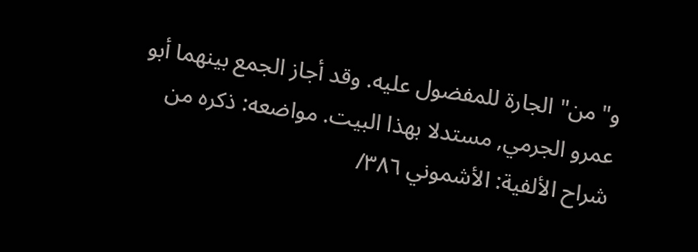و"من" الجارة للمفضول عليه. وقد أجاز الجمع بينهما أبو عمرو الجرمي, مستدلا بهذا البيت. مواضعه: ذكره من شراح الألفية: الأشموني ٣٨٦/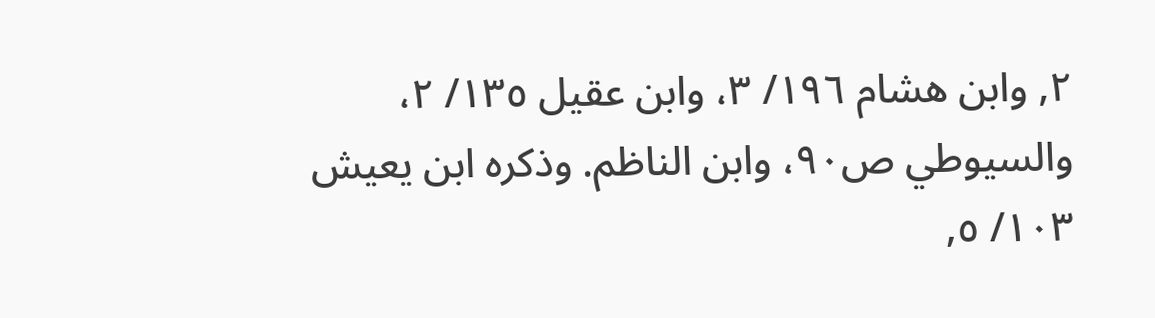٢, وابن هشام ١٩٦/ ٣، وابن عقيل ١٣٥/ ٢، والسيوطي ص٩٠، وابن الناظم. وذكره ابن يعيش ١٠٣/ ٥,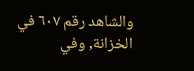والشاهد رقم ٦٠٧ في الخزانة, وفي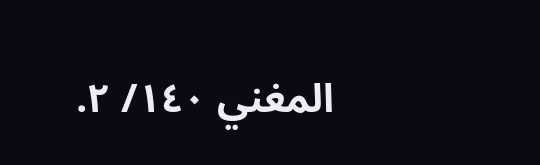المغني ١٤٠/ ٢.